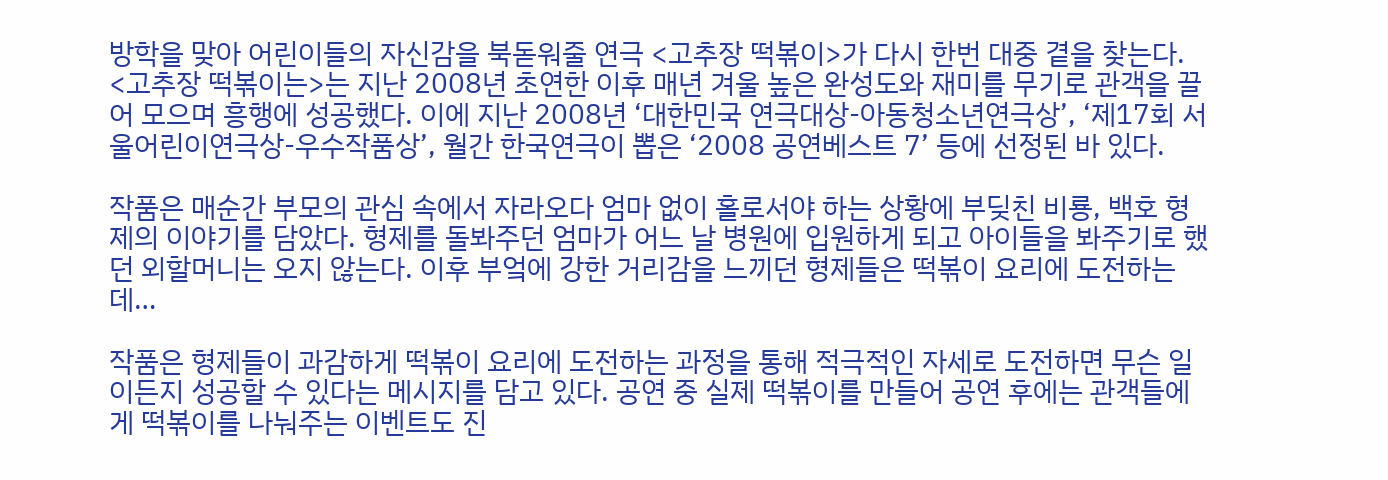방학을 맞아 어린이들의 자신감을 북돋워줄 연극 <고추장 떡볶이>가 다시 한번 대중 곁을 찾는다.
<고추장 떡볶이는>는 지난 2008년 초연한 이후 매년 겨울 높은 완성도와 재미를 무기로 관객을 끌어 모으며 흥행에 성공했다. 이에 지난 2008년 ‘대한민국 연극대상-아동청소년연극상’, ‘제17회 서울어린이연극상-우수작품상’, 월간 한국연극이 뽑은 ‘2008 공연베스트 7’ 등에 선정된 바 있다.

작품은 매순간 부모의 관심 속에서 자라오다 엄마 없이 홀로서야 하는 상황에 부딪친 비룡, 백호 형제의 이야기를 담았다. 형제를 돌봐주던 엄마가 어느 날 병원에 입원하게 되고 아이들을 봐주기로 했던 외할머니는 오지 않는다. 이후 부엌에 강한 거리감을 느끼던 형제들은 떡볶이 요리에 도전하는데…

작품은 형제들이 과감하게 떡볶이 요리에 도전하는 과정을 통해 적극적인 자세로 도전하면 무슨 일이든지 성공할 수 있다는 메시지를 담고 있다. 공연 중 실제 떡볶이를 만들어 공연 후에는 관객들에게 떡볶이를 나눠주는 이벤트도 진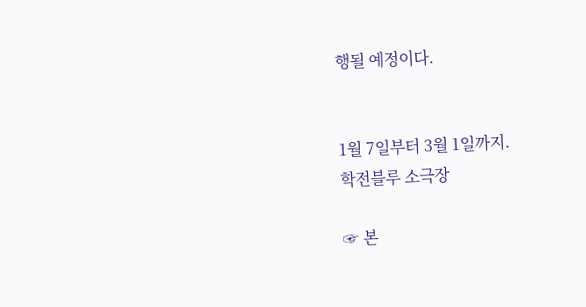행될 예정이다.


1월 7일부터 3월 1일까지.
학전블루 소극장

☞ 본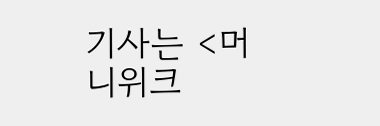기사는 <머니위크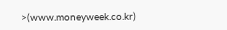>(www.moneyweek.co.kr)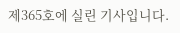제365호에 실린 기사입니다.